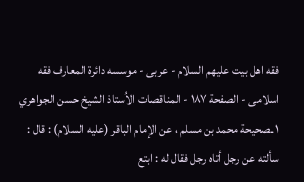فقه اهل بیت علیهم السلام - عربی - موسسه دائرة المعارف فقه اسلامی - الصفحة ١٨٧ - المناقصات الاُستاذ الشيخ حسن الجواهري
١ ـصحيحة محمد بن مسلم ، عن الإمام الباقر (عليه السلام) : قال : سألته عن رجل أتاه رجل فقال له : ابتع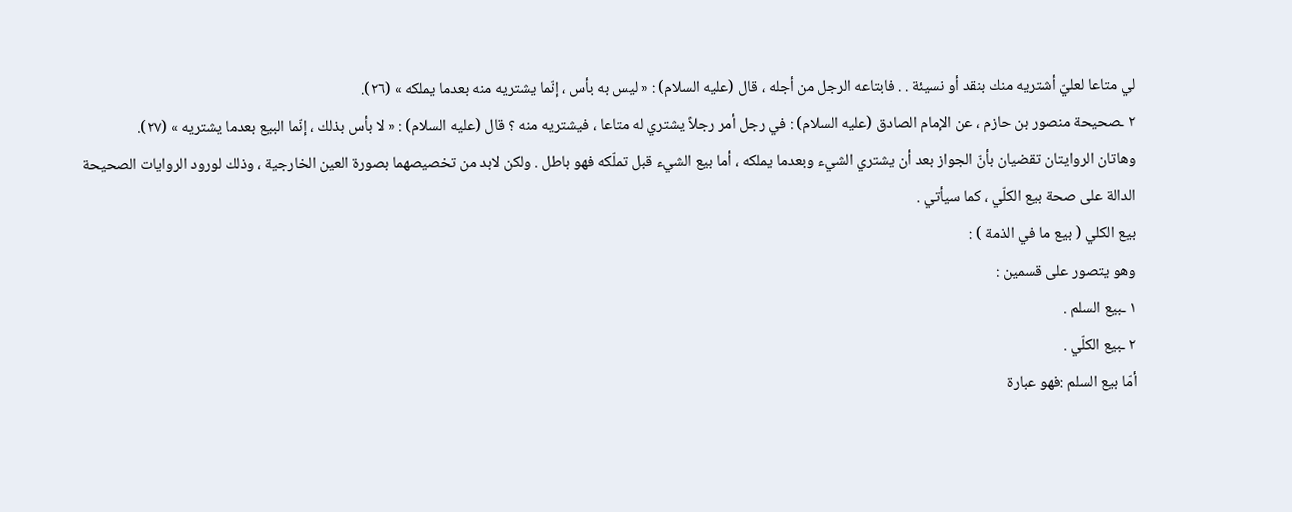لي متاعا لعليّ أشتريه منك بنقد أو نسيئة . . فابتاعه الرجل من أجله ، قال (عليه السلام) : « ليس به بأس ، إنّما يشتريه منه بعدما يملكه » (٢٦).
٢ ـصحيحة منصور بن حازم ، عن الإمام الصادق (عليه السلام) : في رجل أمر رجلاً يشتري له متاعا ، فيشتريه منه ؟ قال (عليه السلام) : « لا بأس بذلك ، إنّما البيع بعدما يشتريه » (٢٧).
وهاتان الروايتان تقضيان بأنّ الجواز بعد أن يشتري الشيء وبعدما يملكه ، أما بيع الشيء قبل تملّكه فهو باطل . ولكن لابد من تخصيصهما بصورة العين الخارجية ، وذلك لورود الروايات الصحيحة الدالة على صحة بيع الكلّي ، كما سيأتي .
بيع الكلي ( بيع ما في الذمة ) :
وهو يتصور على قسمين :
١ ـبيع السلم .
٢ ـبيع الكلّي .
أمّا بيع السلم :فهو عبارة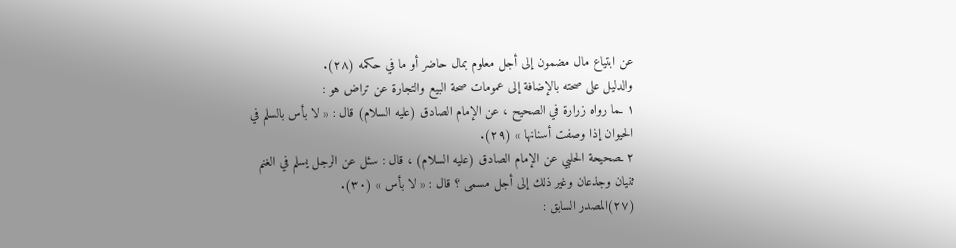عن ابتياع مال مضمون إلى أجل معلوم بمال حاضر أو ما في حكمه (٢٨).
والدليل على صحته بالإضافة إلى عمومات صحة البيع والتجارة عن تراض هو :
١ ـما رواه زرارة في الصحيح ، عن الإمام الصادق (عليه السلام) قال : « لا بأس بالسلم في الحيوان إذا وصفت أسنانها » (٢٩).
٢ ـصحيحة الحلبي عن الإمام الصادق (عليه السلام) ، قال : سئل عن الرجل يسلم في الغنم ثنيان وجذعان وغير ذلك إلى أجل مسمى ؟ قال : « لا بأس » (٣٠).
(٢٧)المصدر السابق :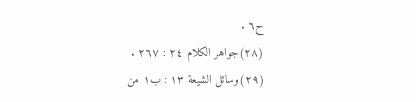ح٦ .
(٢٨)جواهر الكلام ٢٤ : ٢٦٧ .
(٢٩)وسائل الشيعة ١٣ : ب١ من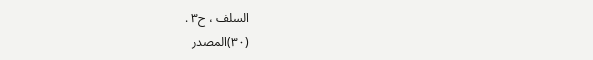السلف ، ح٣ .
(٣٠)المصدر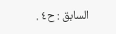السابق : ح٤ .